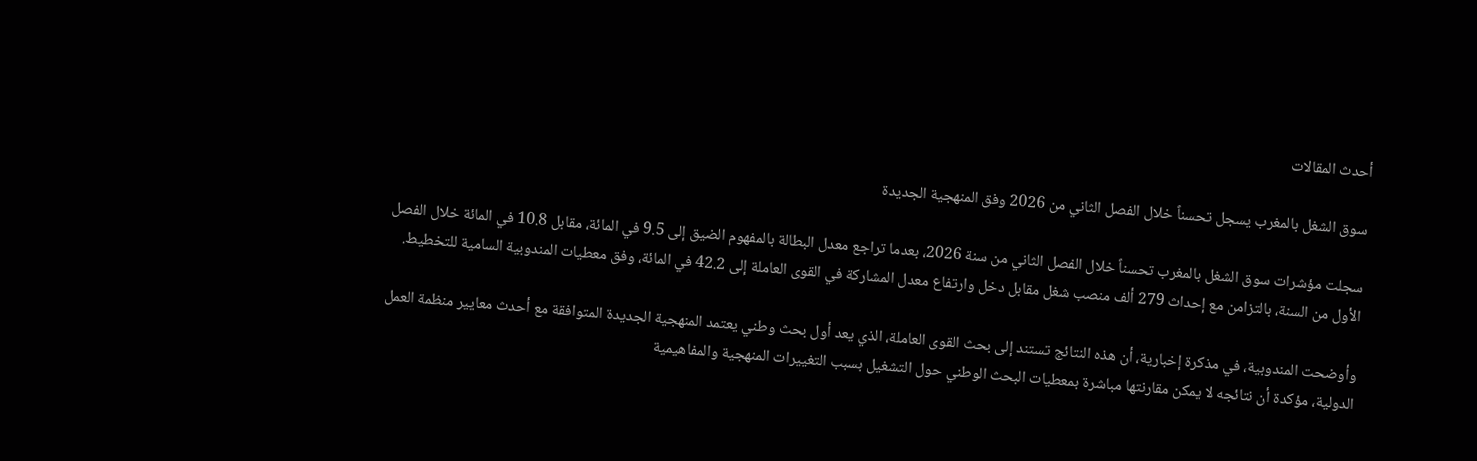أحدث المقالات

سوق الشغل بالمغرب يسجل تحسناً خلال الفصل الثاني من 2026 وفق المنهجية الجديدة

سجلت مؤشرات سوق الشغل بالمغرب تحسناً خلال الفصل الثاني من سنة 2026، بعدما تراجع معدل البطالة بالمفهوم الضيق إلى 9.5 في المائة، مقابل 10.8 في المائة خلال الفصل الأول من السنة، بالتزامن مع إحداث 279 ألف منصب شغل مقابل دخل وارتفاع معدل المشاركة في القوى العاملة إلى 42.2 في المائة، وفق معطيات المندوبية السامية للتخطيط.

وأوضحت المندوبية، في مذكرة إخبارية، أن هذه النتائج تستند إلى بحث القوى العاملة، الذي يعد أول بحث وطني يعتمد المنهجية الجديدة المتوافقة مع أحدث معايير منظمة العمل الدولية، مؤكدة أن نتائجه لا يمكن مقارنتها مباشرة بمعطيات البحث الوطني حول التشغيل بسبب التغييرات المنهجية والمفاهيمية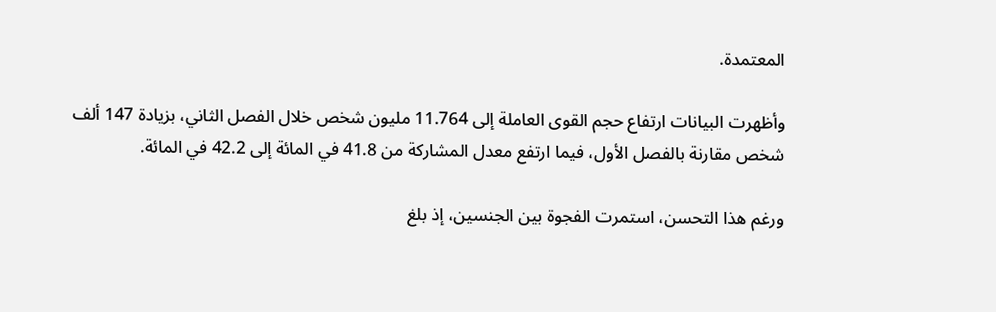المعتمدة.

وأظهرت البيانات ارتفاع حجم القوى العاملة إلى 11.764 مليون شخص خلال الفصل الثاني، بزيادة 147 ألف شخص مقارنة بالفصل الأول، فيما ارتفع معدل المشاركة من 41.8 في المائة إلى 42.2 في المائة.

ورغم هذا التحسن، استمرت الفجوة بين الجنسين، إذ بلغ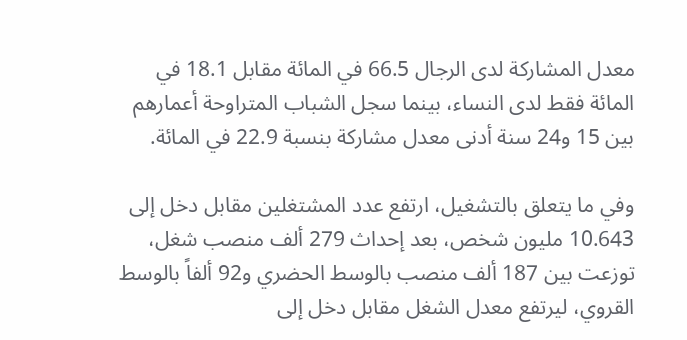معدل المشاركة لدى الرجال 66.5 في المائة مقابل 18.1 في المائة فقط لدى النساء، بينما سجل الشباب المتراوحة أعمارهم بين 15 و24 سنة أدنى معدل مشاركة بنسبة 22.9 في المائة.

وفي ما يتعلق بالتشغيل، ارتفع عدد المشتغلين مقابل دخل إلى 10.643 مليون شخص، بعد إحداث 279 ألف منصب شغل، توزعت بين 187 ألف منصب بالوسط الحضري و92 ألفاً بالوسط القروي، ليرتفع معدل الشغل مقابل دخل إلى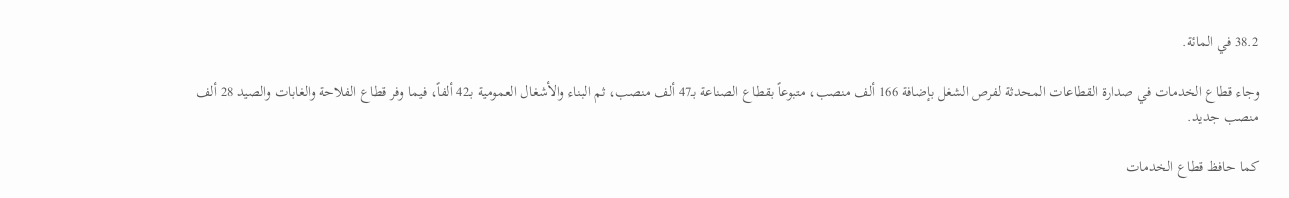38.2 في المائة.

وجاء قطاع الخدمات في صدارة القطاعات المحدثة لفرص الشغل بإضافة 166 ألف منصب، متبوعاً بقطاع الصناعة بـ47 ألف منصب، ثم البناء والأشغال العمومية بـ42 ألفاً، فيما وفر قطاع الفلاحة والغابات والصيد 28 ألف منصب جديد.

كما حافظ قطاع الخدمات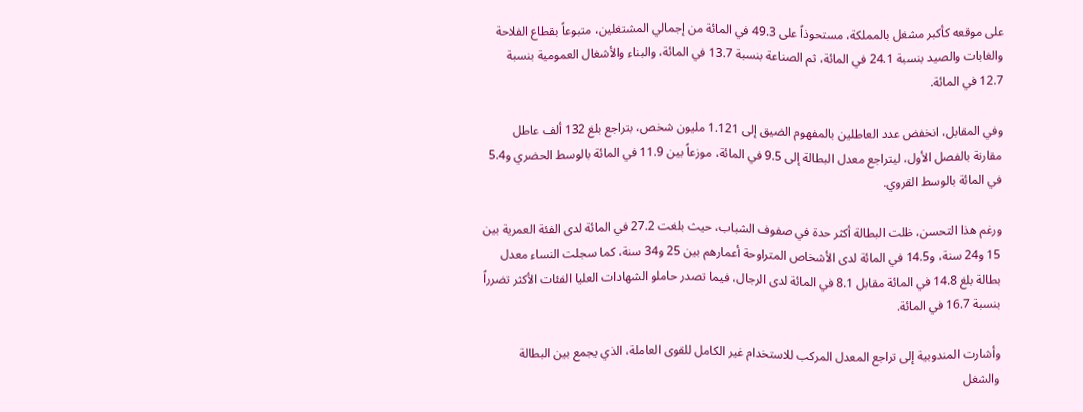على موقعه كأكبر مشغل بالمملكة، مستحوذاً على 49.3 في المائة من إجمالي المشتغلين، متبوعاً بقطاع الفلاحة والغابات والصيد بنسبة 24.1 في المائة، ثم الصناعة بنسبة 13.7 في المائة، والبناء والأشغال العمومية بنسبة 12.7 في المائة.

وفي المقابل، انخفض عدد العاطلين بالمفهوم الضيق إلى 1.121 مليون شخص، بتراجع بلغ 132 ألف عاطل مقارنة بالفصل الأول، ليتراجع معدل البطالة إلى 9.5 في المائة، موزعاً بين 11.9 في المائة بالوسط الحضري و5.4 في المائة بالوسط القروي.

ورغم هذا التحسن، ظلت البطالة أكثر حدة في صفوف الشباب، حيث بلغت 27.2 في المائة لدى الفئة العمرية بين 15 و24 سنة، و14.5 في المائة لدى الأشخاص المتراوحة أعمارهم بين 25 و34 سنة، كما سجلت النساء معدل بطالة بلغ 14.8 في المائة مقابل 8.1 في المائة لدى الرجال، فيما تصدر حاملو الشهادات العليا الفئات الأكثر تضرراً بنسبة 16.7 في المائة.

وأشارت المندوبية إلى تراجع المعدل المركب للاستخدام غير الكامل للقوى العاملة، الذي يجمع بين البطالة والشغل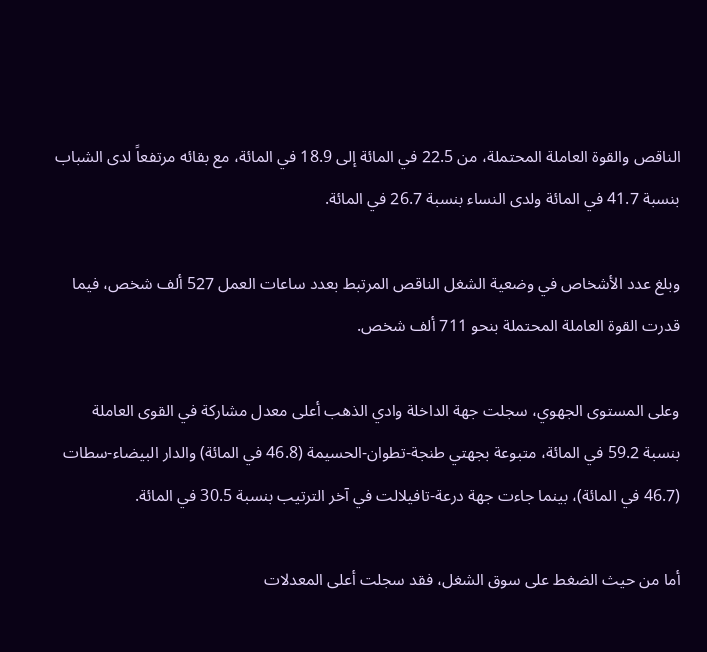الناقص والقوة العاملة المحتملة، من 22.5 في المائة إلى 18.9 في المائة، مع بقائه مرتفعاً لدى الشباب بنسبة 41.7 في المائة ولدى النساء بنسبة 26.7 في المائة.

وبلغ عدد الأشخاص في وضعية الشغل الناقص المرتبط بعدد ساعات العمل 527 ألف شخص، فيما قدرت القوة العاملة المحتملة بنحو 711 ألف شخص.

وعلى المستوى الجهوي، سجلت جهة الداخلة وادي الذهب أعلى معدل مشاركة في القوى العاملة بنسبة 59.2 في المائة، متبوعة بجهتي طنجة-تطوان-الحسيمة (46.8 في المائة) والدار البيضاء-سطات (46.7 في المائة)، بينما جاءت جهة درعة-تافيلالت في آخر الترتيب بنسبة 30.5 في المائة.

أما من حيث الضغط على سوق الشغل، فقد سجلت أعلى المعدلات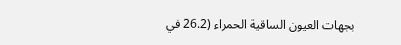بجهات العيون الساقية الحمراء (26.2 في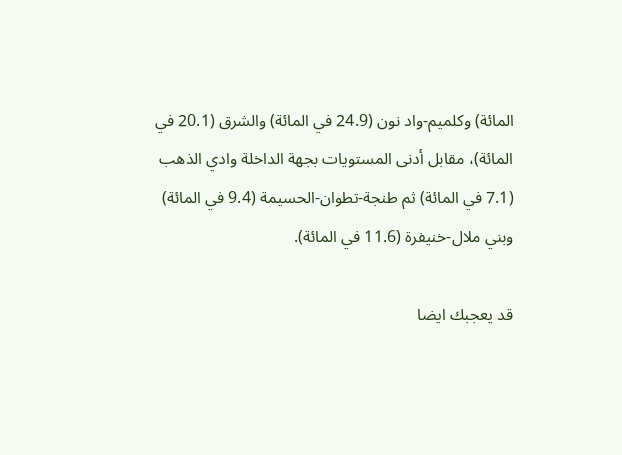المائة) وكلميم-واد نون (24.9 في المائة) والشرق (20.1 في المائة)، مقابل أدنى المستويات بجهة الداخلة وادي الذهب (7.1 في المائة) ثم طنجة-تطوان-الحسيمة (9.4 في المائة) وبني ملال-خنيفرة (11.6 في المائة).

قد يعجبك ايضا